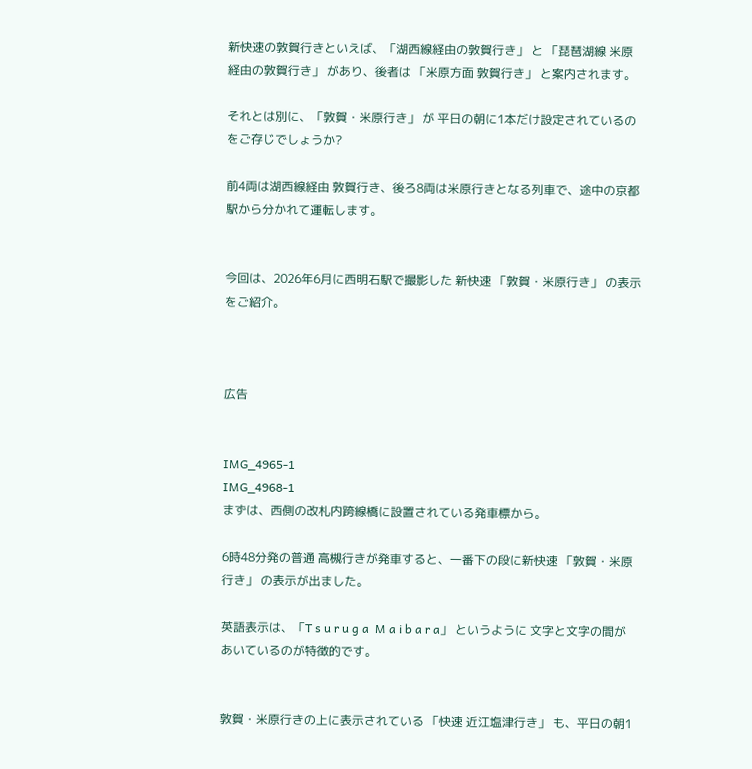新快速の敦賀行きといえば、「湖西線経由の敦賀行き」 と 「琵琶湖線 米原経由の敦賀行き」 があり、後者は 「米原方面 敦賀行き」 と案内されます。

それとは別に、「敦賀・米原行き」 が 平日の朝に1本だけ設定されているのをご存じでしょうか?

前4両は湖西線経由 敦賀行き、後ろ8両は米原行きとなる列車で、途中の京都駅から分かれて運転します。


今回は、2026年6月に西明石駅で撮影した 新快速 「敦賀・米原行き」 の表示をご紹介。



広告


IMG_4965-1
IMG_4968-1
まずは、西側の改札内跨線橋に設置されている発車標から。

6時48分発の普通 高槻行きが発車すると、一番下の段に新快速 「敦賀・米原行き」 の表示が出ました。

英語表示は、「T s u r u g a  M a i b a r a」 というように 文字と文字の間があいているのが特徴的です。


敦賀・米原行きの上に表示されている 「快速 近江塩津行き」 も、平日の朝1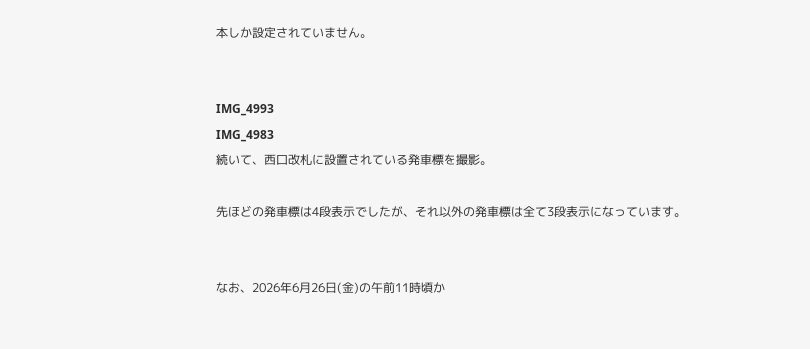本しか設定されていません。


IMG_4993
IMG_4983
続いて、西口改札に設置されている発車標を撮影。

先ほどの発車標は4段表示でしたが、それ以外の発車標は全て3段表示になっています。


なお、2026年6月26日(金)の午前11時頃か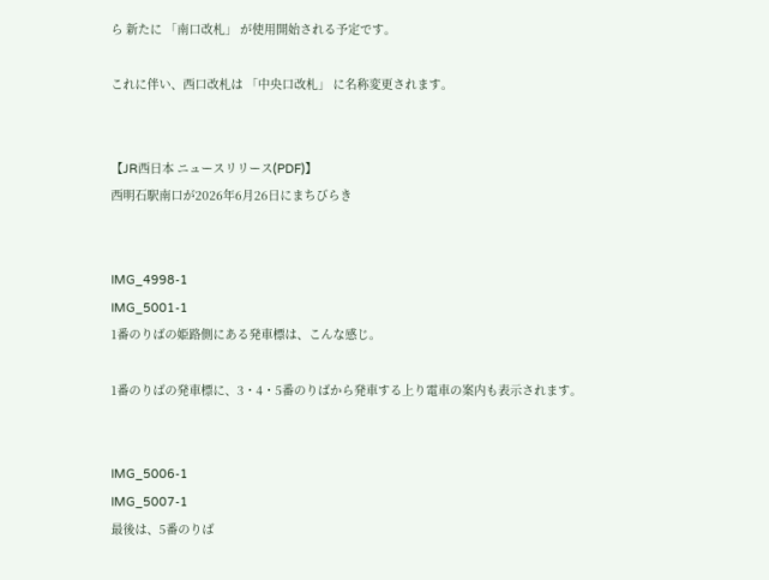ら 新たに 「南口改札」 が使用開始される予定です。

これに伴い、西口改札は 「中央口改札」 に名称変更されます。


【JR西日本 ニュースリリース(PDF)】
西明石駅南口が2026年6月26日にまちびらき


IMG_4998-1
IMG_5001-1
1番のりばの姫路側にある発車標は、こんな感じ。

1番のりばの発車標に、3・4・5番のりばから発車する上り電車の案内も表示されます。


IMG_5006-1
IMG_5007-1
最後は、5番のりば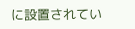に設置されてい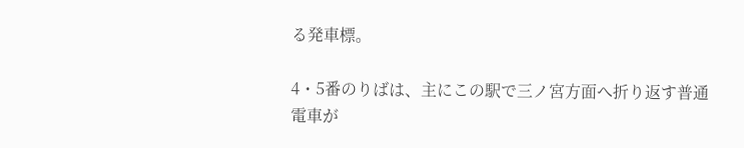る発車標。

4・5番のりばは、主にこの駅で三ノ宮方面へ折り返す普通電車が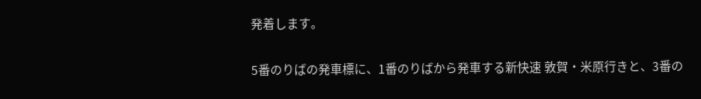発着します。

5番のりばの発車標に、1番のりばから発車する新快速 敦賀・米原行きと、3番の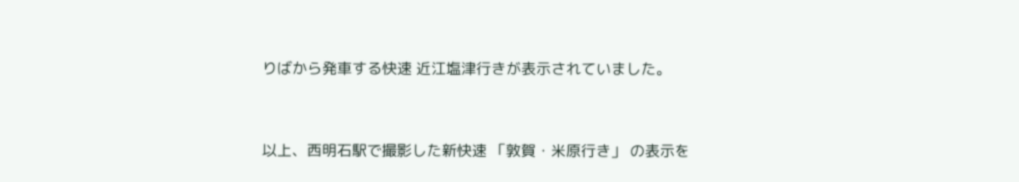りばから発車する快速 近江塩津行きが表示されていました。


以上、西明石駅で撮影した新快速 「敦賀・米原行き」 の表示を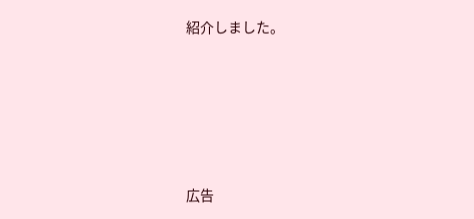紹介しました。






広告